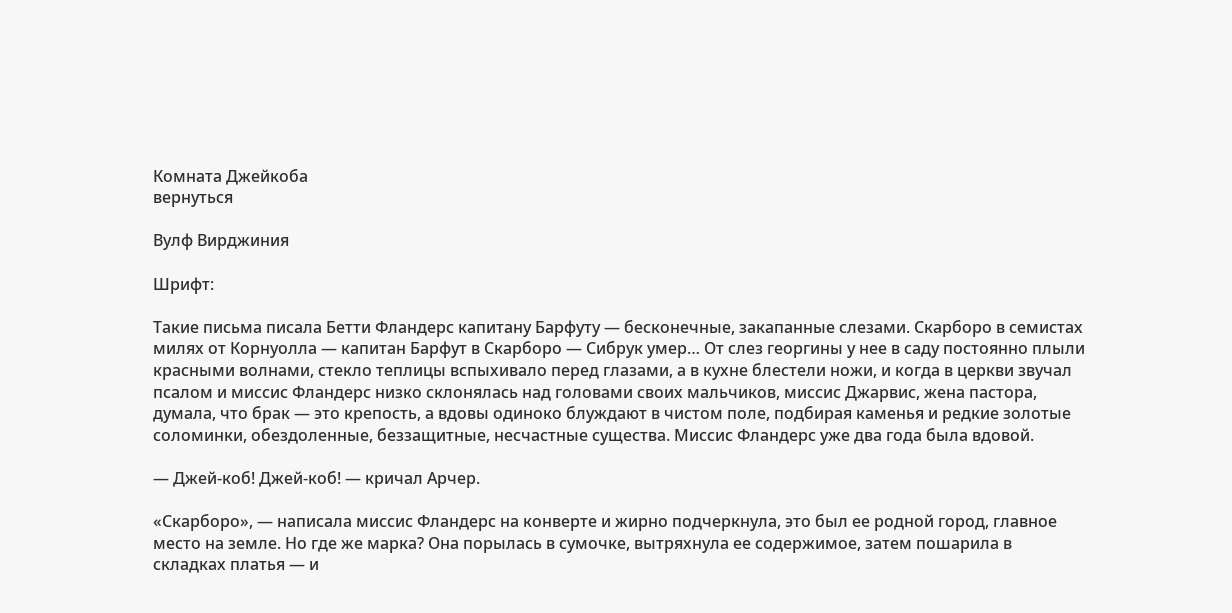Комната Джейкоба
вернуться

Вулф Вирджиния

Шрифт:

Такие письма писала Бетти Фландерс капитану Барфуту — бесконечные, закапанные слезами. Скарборо в семистах милях от Корнуолла — капитан Барфут в Скарборо — Сибрук умер… От слез георгины у нее в саду постоянно плыли красными волнами, стекло теплицы вспыхивало перед глазами, а в кухне блестели ножи, и когда в церкви звучал псалом и миссис Фландерс низко склонялась над головами своих мальчиков, миссис Джарвис, жена пастора, думала, что брак — это крепость, а вдовы одиноко блуждают в чистом поле, подбирая каменья и редкие золотые соломинки, обездоленные, беззащитные, несчастные существа. Миссис Фландерс уже два года была вдовой.

— Джей-коб! Джей-коб! — кричал Арчер.

«Скарборо», — написала миссис Фландерс на конверте и жирно подчеркнула, это был ее родной город, главное место на земле. Но где же марка? Она порылась в сумочке, вытряхнула ее содержимое, затем пошарила в складках платья — и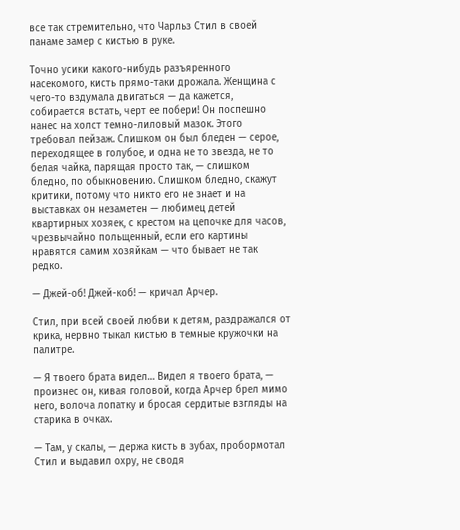все так стремительно, что Чарльз Стил в своей панаме замер с кистью в руке.

Точно усики какого-нибудь разъяренного насекомого, кисть прямо-таки дрожала. Женщина с чего-то вздумала двигаться — да кажется, собирается встать, черт ее побери! Он поспешно нанес на холст темно-лиловый мазок. Этого требовал пейзаж. Слишком он был бледен — серое, переходящее в голубое, и одна не то звезда, не то белая чайка, парящая просто так, — слишком бледно, по обыкновению. Слишком бледно, скажут критики, потому что никто его не знает и на выставках он незаметен — любимец детей квартирных хозяек, с крестом на цепочке для часов, чрезвычайно польщенный, если его картины нравятся самим хозяйкам — что бывает не так редко.

— Джей-об! Джей-коб! — кричал Арчер.

Стил, при всей своей любви к детям, раздражался от крика, нервно тыкал кистью в темные кружочки на палитре.

— Я твоего брата видел… Видел я твоего брата, — произнес он, кивая головой, когда Арчер брел мимо него, волоча лопатку и бросая сердитые взгляды на старика в очках.

— Там, у скалы, — держа кисть в зубах, пробормотал Стил и выдавил охру, не сводя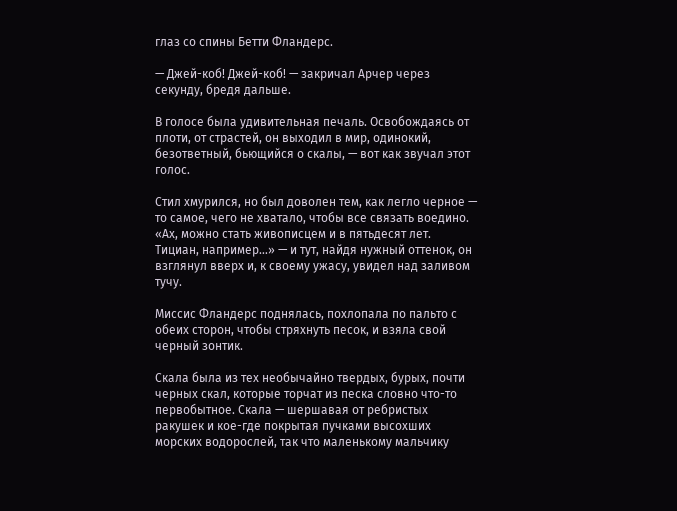глаз со спины Бетти Фландерс.

— Джей-коб! Джей-коб! — закричал Арчер через секунду, бредя дальше.

В голосе была удивительная печаль. Освобождаясь от плоти, от страстей, он выходил в мир, одинокий, безответный, бьющийся о скалы, — вот как звучал этот голос.

Стил хмурился, но был доволен тем, как легло черное — то самое, чего не хватало, чтобы все связать воедино. «Ах, можно стать живописцем и в пятьдесят лет. Тициан, например…» — и тут, найдя нужный оттенок, он взглянул вверх и, к своему ужасу, увидел над заливом тучу.

Миссис Фландерс поднялась, похлопала по пальто с обеих сторон, чтобы стряхнуть песок, и взяла свой черный зонтик.

Скала была из тех необычайно твердых, бурых, почти черных скал, которые торчат из песка словно что-то первобытное. Скала — шершавая от ребристых ракушек и кое-где покрытая пучками высохших морских водорослей, так что маленькому мальчику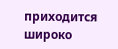приходится широко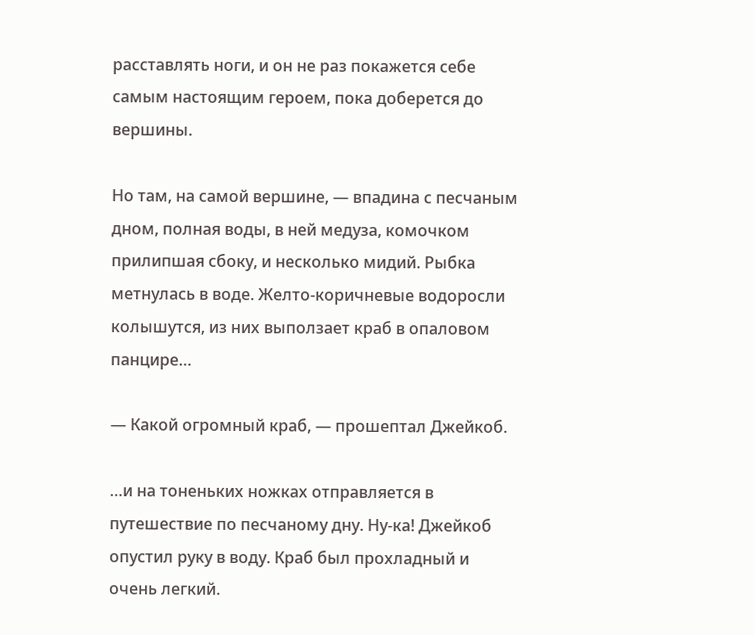расставлять ноги, и он не раз покажется себе самым настоящим героем, пока доберется до вершины.

Но там, на самой вершине, — впадина с песчаным дном, полная воды, в ней медуза, комочком прилипшая сбоку, и несколько мидий. Рыбка метнулась в воде. Желто-коричневые водоросли колышутся, из них выползает краб в опаловом панцире…

— Какой огромный краб, — прошептал Джейкоб.

…и на тоненьких ножках отправляется в путешествие по песчаному дну. Ну-ка! Джейкоб опустил руку в воду. Краб был прохладный и очень легкий.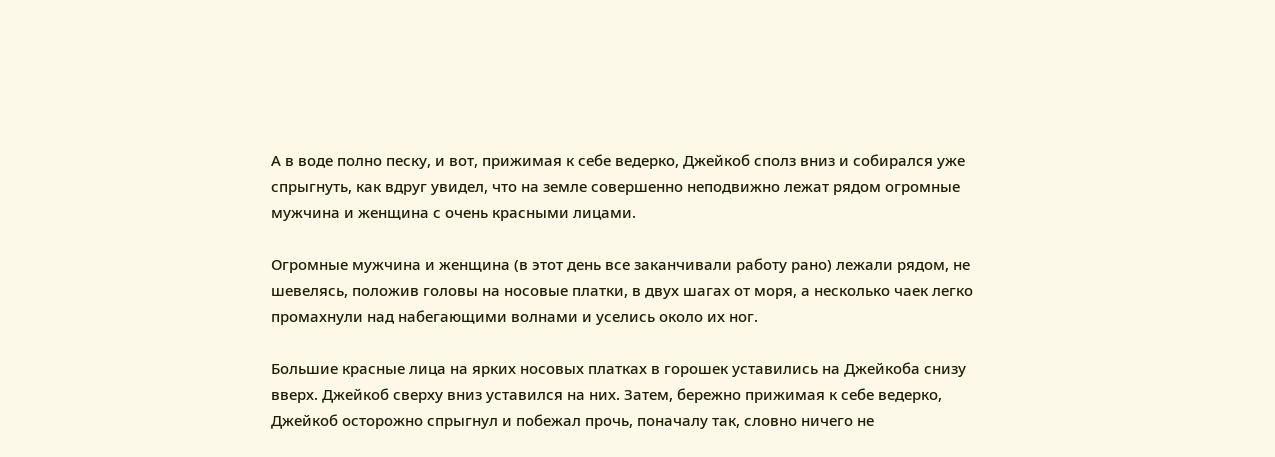А в воде полно песку, и вот, прижимая к себе ведерко, Джейкоб сполз вниз и собирался уже спрыгнуть, как вдруг увидел, что на земле совершенно неподвижно лежат рядом огромные мужчина и женщина с очень красными лицами.

Огромные мужчина и женщина (в этот день все заканчивали работу рано) лежали рядом, не шевелясь, положив головы на носовые платки, в двух шагах от моря, а несколько чаек легко промахнули над набегающими волнами и уселись около их ног.

Большие красные лица на ярких носовых платках в горошек уставились на Джейкоба снизу вверх. Джейкоб сверху вниз уставился на них. Затем, бережно прижимая к себе ведерко, Джейкоб осторожно спрыгнул и побежал прочь, поначалу так, словно ничего не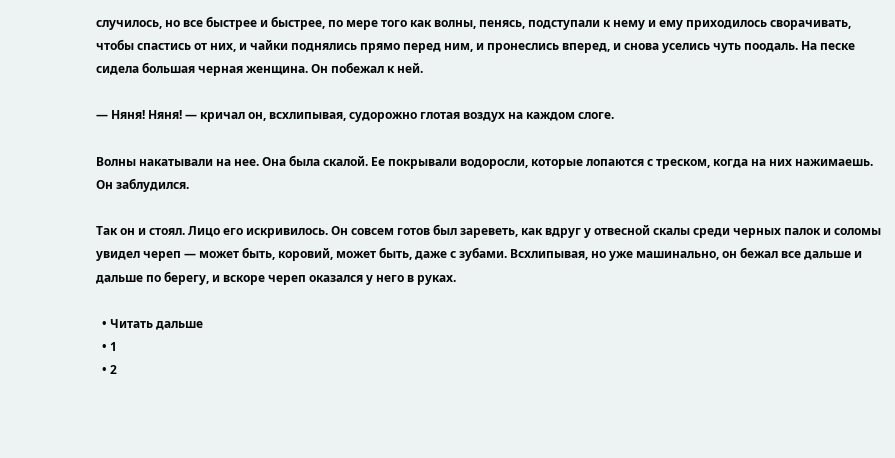случилось, но все быстрее и быстрее, по мере того как волны, пенясь, подступали к нему и ему приходилось сворачивать, чтобы спастись от них, и чайки поднялись прямо перед ним, и пронеслись вперед, и снова уселись чуть поодаль. На песке сидела большая черная женщина. Он побежал к ней.

— Няня! Няня! — кричал он, всхлипывая, судорожно глотая воздух на каждом слоге.

Волны накатывали на нее. Она была скалой. Ее покрывали водоросли, которые лопаются с треском, когда на них нажимаешь. Он заблудился.

Так он и стоял. Лицо его искривилось. Он совсем готов был зареветь, как вдруг у отвесной скалы среди черных палок и соломы увидел череп — может быть, коровий, может быть, даже с зубами. Всхлипывая, но уже машинально, он бежал все дальше и дальше по берегу, и вскоре череп оказался у него в руках.

  • Читать дальше
  • 1
  • 2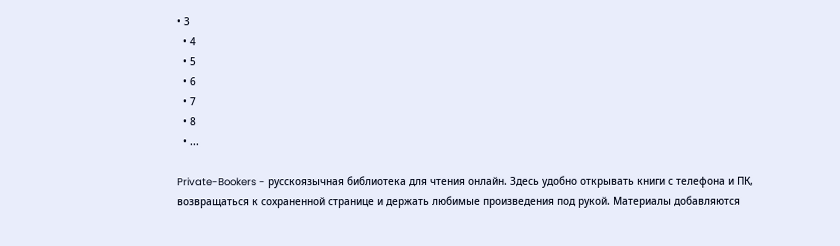• 3
  • 4
  • 5
  • 6
  • 7
  • 8
  • ...

Private-Bookers - русскоязычная библиотека для чтения онлайн. Здесь удобно открывать книги с телефона и ПК, возвращаться к сохраненной странице и держать любимые произведения под рукой. Материалы добавляются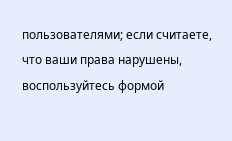пользователями; если считаете, что ваши права нарушены, воспользуйтесь формой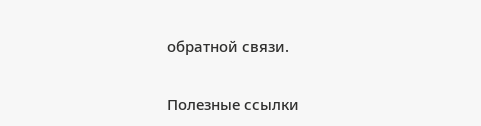обратной связи.

Полезные ссылки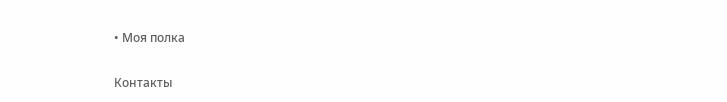• Моя полка

Контакты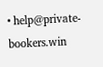• help@private-bookers.win